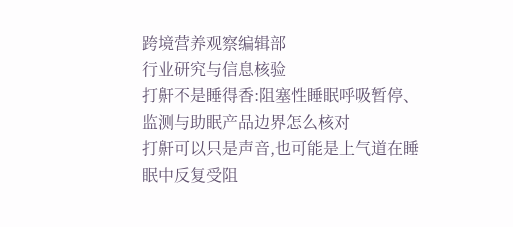跨境营养观察编辑部
行业研究与信息核验
打鼾不是睡得香:阻塞性睡眠呼吸暂停、监测与助眠产品边界怎么核对
打鼾可以只是声音,也可能是上气道在睡眠中反复受阻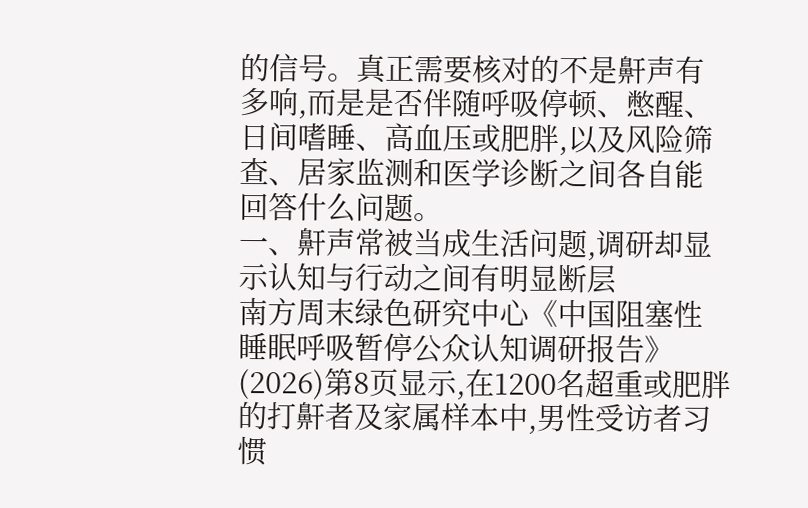的信号。真正需要核对的不是鼾声有多响,而是是否伴随呼吸停顿、憋醒、日间嗜睡、高血压或肥胖,以及风险筛查、居家监测和医学诊断之间各自能回答什么问题。
一、鼾声常被当成生活问题,调研却显示认知与行动之间有明显断层
南方周末绿色研究中心《中国阻塞性睡眠呼吸暂停公众认知调研报告》(2026)第8页显示,在1200名超重或肥胖的打鼾者及家属样本中,男性受访者习惯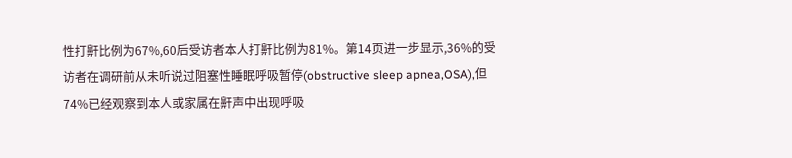性打鼾比例为67%,60后受访者本人打鼾比例为81%。第14页进一步显示,36%的受访者在调研前从未听说过阻塞性睡眠呼吸暂停(obstructive sleep apnea,OSA),但74%已经观察到本人或家属在鼾声中出现呼吸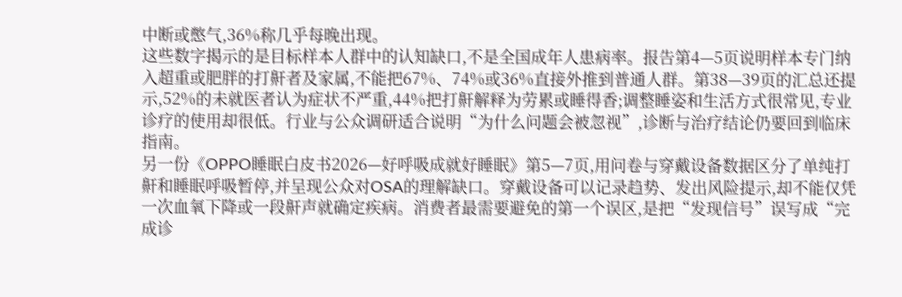中断或憋气,36%称几乎每晚出现。
这些数字揭示的是目标样本人群中的认知缺口,不是全国成年人患病率。报告第4—5页说明样本专门纳入超重或肥胖的打鼾者及家属,不能把67%、74%或36%直接外推到普通人群。第38—39页的汇总还提示,52%的未就医者认为症状不严重,44%把打鼾解释为劳累或睡得香;调整睡姿和生活方式很常见,专业诊疗的使用却很低。行业与公众调研适合说明“为什么问题会被忽视”,诊断与治疗结论仍要回到临床指南。
另一份《OPPO睡眠白皮书2026—好呼吸成就好睡眠》第5—7页,用问卷与穿戴设备数据区分了单纯打鼾和睡眠呼吸暂停,并呈现公众对OSA的理解缺口。穿戴设备可以记录趋势、发出风险提示,却不能仅凭一次血氧下降或一段鼾声就确定疾病。消费者最需要避免的第一个误区,是把“发现信号”误写成“完成诊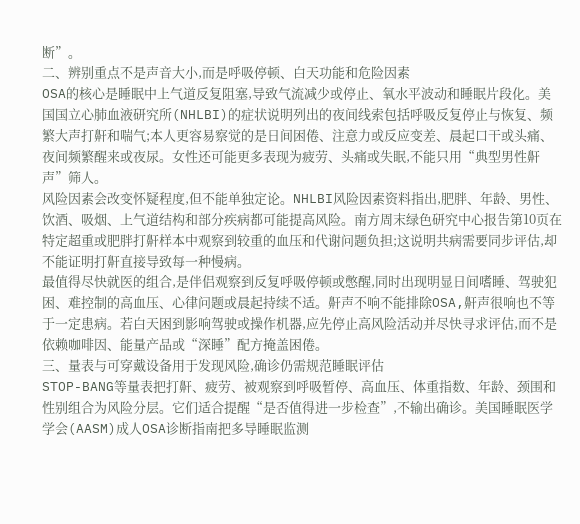断”。
二、辨别重点不是声音大小,而是呼吸停顿、白天功能和危险因素
OSA的核心是睡眠中上气道反复阻塞,导致气流减少或停止、氧水平波动和睡眠片段化。美国国立心肺血液研究所(NHLBI)的症状说明列出的夜间线索包括呼吸反复停止与恢复、频繁大声打鼾和喘气;本人更容易察觉的是日间困倦、注意力或反应变差、晨起口干或头痛、夜间频繁醒来或夜尿。女性还可能更多表现为疲劳、头痛或失眠,不能只用“典型男性鼾声”筛人。
风险因素会改变怀疑程度,但不能单独定论。NHLBI风险因素资料指出,肥胖、年龄、男性、饮酒、吸烟、上气道结构和部分疾病都可能提高风险。南方周末绿色研究中心报告第10页在特定超重或肥胖打鼾样本中观察到较重的血压和代谢问题负担;这说明共病需要同步评估,却不能证明打鼾直接导致每一种慢病。
最值得尽快就医的组合,是伴侣观察到反复呼吸停顿或憋醒,同时出现明显日间嗜睡、驾驶犯困、难控制的高血压、心律问题或晨起持续不适。鼾声不响不能排除OSA,鼾声很响也不等于一定患病。若白天困到影响驾驶或操作机器,应先停止高风险活动并尽快寻求评估,而不是依赖咖啡因、能量产品或“深睡”配方掩盖困倦。
三、量表与可穿戴设备用于发现风险,确诊仍需规范睡眠评估
STOP-BANG等量表把打鼾、疲劳、被观察到呼吸暂停、高血压、体重指数、年龄、颈围和性别组合为风险分层。它们适合提醒“是否值得进一步检查”,不输出确诊。美国睡眠医学学会(AASM)成人OSA诊断指南把多导睡眠监测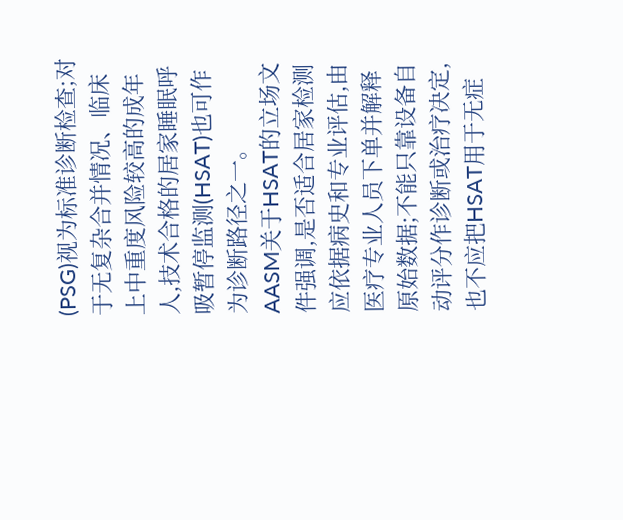(PSG)视为标准诊断检查;对于无复杂合并情况、临床上中重度风险较高的成年人,技术合格的居家睡眠呼吸暂停监测(HSAT)也可作为诊断路径之一。
AASM关于HSAT的立场文件强调,是否适合居家检测应依据病史和专业评估,由医疗专业人员下单并解释原始数据;不能只靠设备自动评分作诊断或治疗决定,也不应把HSAT用于无症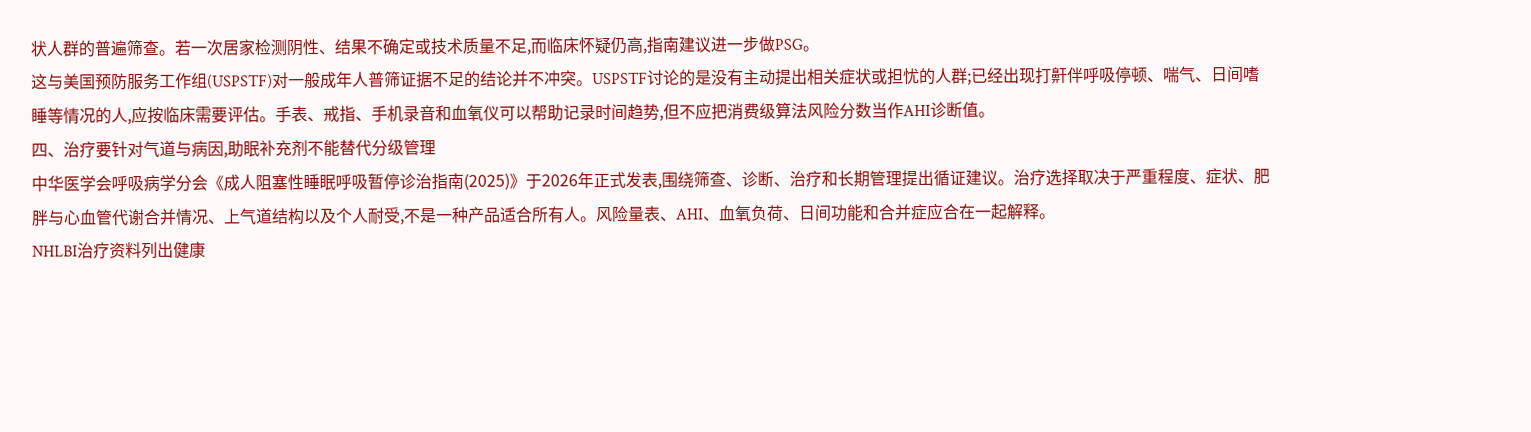状人群的普遍筛查。若一次居家检测阴性、结果不确定或技术质量不足,而临床怀疑仍高,指南建议进一步做PSG。
这与美国预防服务工作组(USPSTF)对一般成年人普筛证据不足的结论并不冲突。USPSTF讨论的是没有主动提出相关症状或担忧的人群;已经出现打鼾伴呼吸停顿、喘气、日间嗜睡等情况的人,应按临床需要评估。手表、戒指、手机录音和血氧仪可以帮助记录时间趋势,但不应把消费级算法风险分数当作AHI诊断值。
四、治疗要针对气道与病因,助眠补充剂不能替代分级管理
中华医学会呼吸病学分会《成人阻塞性睡眠呼吸暂停诊治指南(2025)》于2026年正式发表,围绕筛查、诊断、治疗和长期管理提出循证建议。治疗选择取决于严重程度、症状、肥胖与心血管代谢合并情况、上气道结构以及个人耐受,不是一种产品适合所有人。风险量表、AHI、血氧负荷、日间功能和合并症应合在一起解释。
NHLBI治疗资料列出健康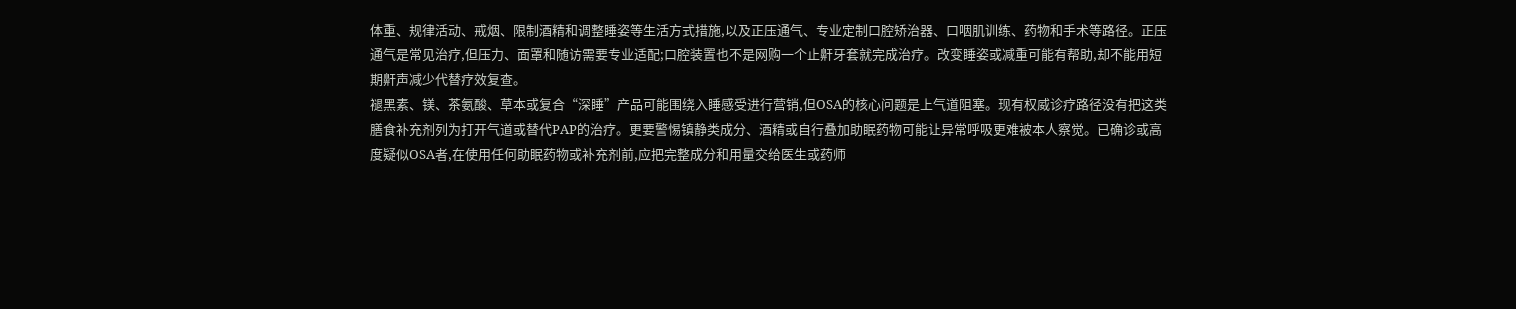体重、规律活动、戒烟、限制酒精和调整睡姿等生活方式措施,以及正压通气、专业定制口腔矫治器、口咽肌训练、药物和手术等路径。正压通气是常见治疗,但压力、面罩和随访需要专业适配;口腔装置也不是网购一个止鼾牙套就完成治疗。改变睡姿或减重可能有帮助,却不能用短期鼾声减少代替疗效复查。
褪黑素、镁、茶氨酸、草本或复合“深睡”产品可能围绕入睡感受进行营销,但OSA的核心问题是上气道阻塞。现有权威诊疗路径没有把这类膳食补充剂列为打开气道或替代PAP的治疗。更要警惕镇静类成分、酒精或自行叠加助眠药物可能让异常呼吸更难被本人察觉。已确诊或高度疑似OSA者,在使用任何助眠药物或补充剂前,应把完整成分和用量交给医生或药师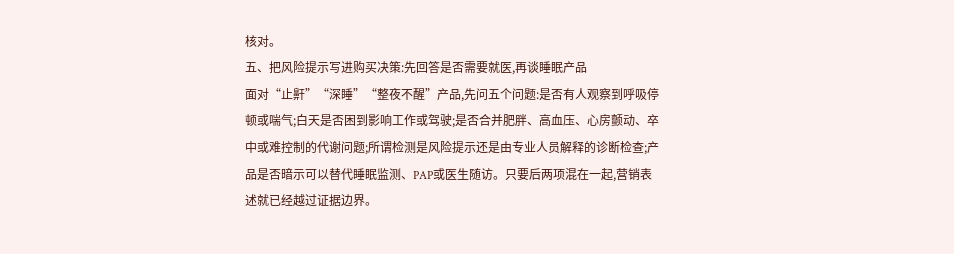核对。
五、把风险提示写进购买决策:先回答是否需要就医,再谈睡眠产品
面对“止鼾”“深睡”“整夜不醒”产品,先问五个问题:是否有人观察到呼吸停顿或喘气;白天是否困到影响工作或驾驶;是否合并肥胖、高血压、心房颤动、卒中或难控制的代谢问题;所谓检测是风险提示还是由专业人员解释的诊断检查;产品是否暗示可以替代睡眠监测、PAP或医生随访。只要后两项混在一起,营销表述就已经越过证据边界。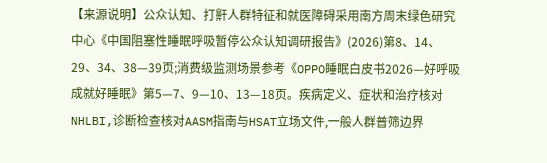【来源说明】公众认知、打鼾人群特征和就医障碍采用南方周末绿色研究中心《中国阻塞性睡眠呼吸暂停公众认知调研报告》(2026)第8、14、29、34、38—39页;消费级监测场景参考《OPPO睡眠白皮书2026—好呼吸成就好睡眠》第5—7、9—10、13—18页。疾病定义、症状和治疗核对NHLBI,诊断检查核对AASM指南与HSAT立场文件,一般人群普筛边界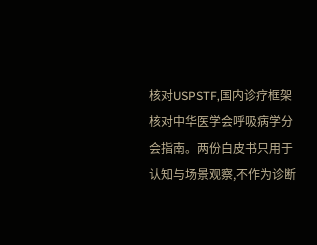核对USPSTF,国内诊疗框架核对中华医学会呼吸病学分会指南。两份白皮书只用于认知与场景观察,不作为诊断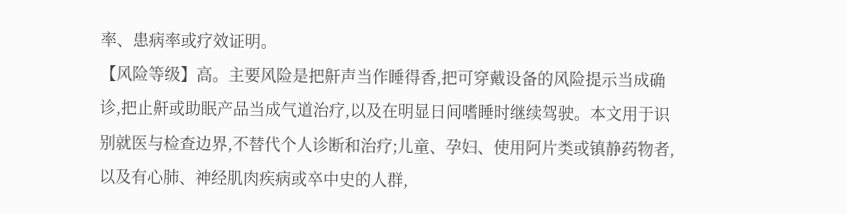率、患病率或疗效证明。
【风险等级】高。主要风险是把鼾声当作睡得香,把可穿戴设备的风险提示当成确诊,把止鼾或助眠产品当成气道治疗,以及在明显日间嗜睡时继续驾驶。本文用于识别就医与检查边界,不替代个人诊断和治疗;儿童、孕妇、使用阿片类或镇静药物者,以及有心肺、神经肌肉疾病或卒中史的人群,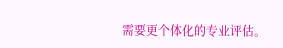需要更个体化的专业评估。